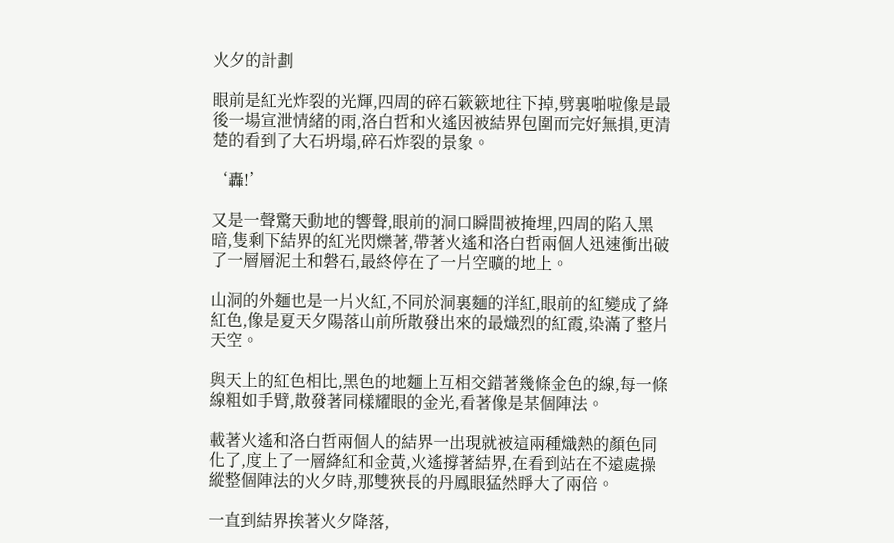火夕的計劃

眼前是紅光炸裂的光輝,四周的碎石簌簌地往下掉,劈裏啪啦像是最後一場宣泄情緒的雨,洛白哲和火遙因被結界包圍而完好無損,更清楚的看到了大石坍塌,碎石炸裂的景象。

‘轟!’

又是一聲驚天動地的響聲,眼前的洞口瞬間被掩埋,四周的陷入黑暗,隻剩下結界的紅光閃爍著,帶著火遙和洛白哲兩個人迅速衝出破了一層層泥土和磐石,最終停在了一片空曠的地上。

山洞的外麵也是一片火紅,不同於洞裏麵的洋紅,眼前的紅變成了絳紅色,像是夏天夕陽落山前所散發出來的最熾烈的紅霞,染滿了整片天空。

與天上的紅色相比,黑色的地麵上互相交錯著幾條金色的線,每一條線粗如手臂,散發著同樣耀眼的金光,看著像是某個陣法。

載著火遙和洛白哲兩個人的結界一出現就被這兩種熾熱的顏色同化了,度上了一層絳紅和金黃,火遙撐著結界,在看到站在不遠處操縱整個陣法的火夕時,那雙狹長的丹鳳眼猛然睜大了兩倍。

一直到結界挨著火夕降落,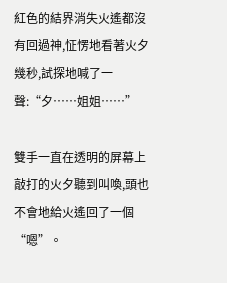紅色的結界消失火遙都沒有回過神,怔愣地看著火夕幾秒,試探地喊了一聲:“夕……姐姐……”

雙手一直在透明的屏幕上敲打的火夕聽到叫喚,頭也不會地給火遙回了一個“嗯”。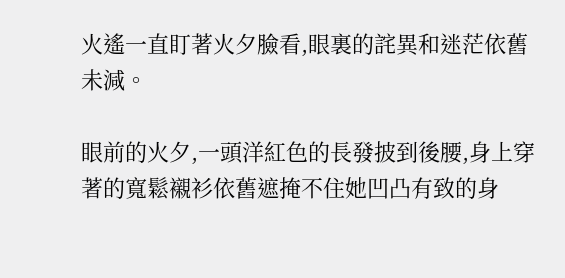火遙一直盯著火夕臉看,眼裏的詫異和迷茫依舊未減。

眼前的火夕,一頭洋紅色的長發披到後腰,身上穿著的寬鬆襯衫依舊遮掩不住她凹凸有致的身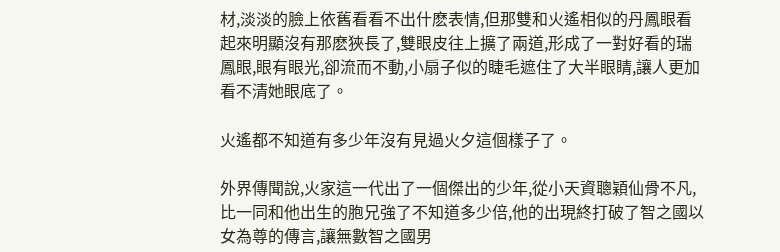材,淡淡的臉上依舊看看不出什麽表情,但那雙和火遙相似的丹鳳眼看起來明顯沒有那麽狹長了,雙眼皮往上擴了兩道,形成了一對好看的瑞鳳眼,眼有眼光,卻流而不動,小扇子似的睫毛遮住了大半眼睛,讓人更加看不清她眼底了。

火遙都不知道有多少年沒有見過火夕這個樣子了。

外界傳聞說,火家這一代出了一個傑出的少年,從小天資聰穎仙骨不凡,比一同和他出生的胞兄強了不知道多少倍,他的出現終打破了智之國以女為尊的傳言,讓無數智之國男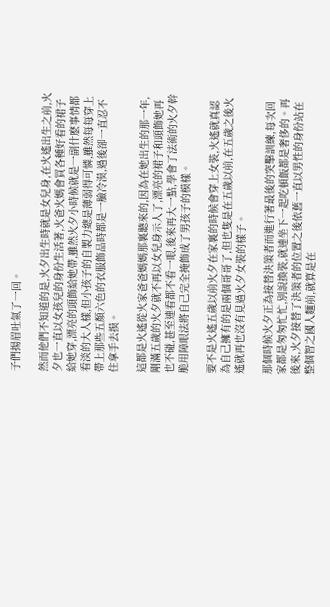子們揚眉吐氣了一回。

然而他們不知道的是,火夕出生時就是女兒身,在火遙出生之前,火夕也一直以女孩兒的身份生活著,火爸火媽會買各種好看的裙子給她穿,漂亮的頭飾給她帶,雖然火夕小時候就是一副什麽事情都看淡的大人樣,但小孩子的自製力總是薄弱得可憐,雖然每每穿上帶上那些五顏六色的衣服飾品時都是一臉冷漠,過後卻一直忍不住拿手去摸。

這都是火遙從火家爸爸媽媽那裏聽來的,因為在她出生的那一年,剛滿五歲的火夕就不再以女兒身示人了,漂亮的裙子和頭飾她再也不碰,甚至連看都不看一眼,後來再大一點,學會了法術的火夕幹脆用障眼法將自己完全掩飾成了男孩子的模樣。

要不是火遙五歲以前火夕在家裏的時候會穿上女裝,火遙就真認為自己擁有的是兩個哥哥了,但也隻是在五歲以前,在五歲之後火遙就再也沒有見過火夕女裝的樣子。

那個時候火夕正為接替決策者而進行著最後的突擊訓練,每次回家都是匆匆忙忙,別說換裝,就連坐下一起吃頓飯都是奢侈的。再後來,火夕接替了決策者的位置之後依舊一直以男性的身份站在整個智之國人麵前,就算是在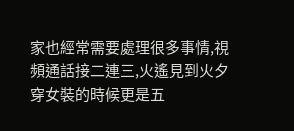家也經常需要處理很多事情,視頻通話接二連三,火遙見到火夕穿女裝的時候更是五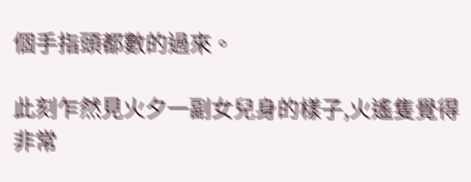個手指頭都數的過來。

此刻乍然見火夕一副女兒身的樣子,火遙隻覺得非常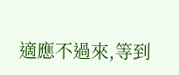適應不過來,等到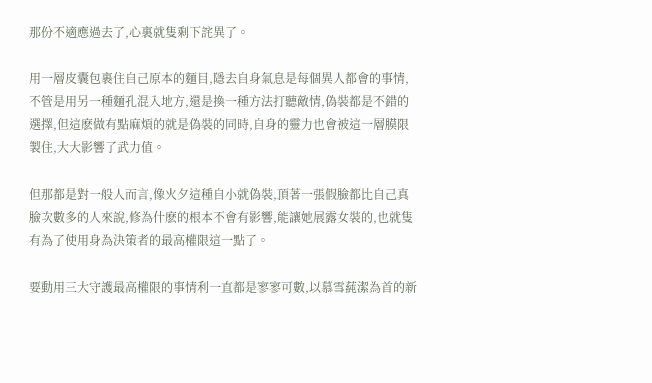那份不適應過去了,心裏就隻剩下詫異了。

用一層皮囊包裹住自己原本的麵目,隱去自身氣息是每個異人都會的事情,不管是用另一種麵孔混入地方,還是換一種方法打聽敵情,偽裝都是不錯的選擇,但這麽做有點麻煩的就是偽裝的同時,自身的靈力也會被這一層膜限製住,大大影響了武力值。

但那都是對一般人而言,像火夕這種自小就偽裝,頂著一張假臉都比自己真臉次數多的人來說,修為什麽的根本不會有影響,能讓她展露女裝的,也就隻有為了使用身為決策者的最高權限這一點了。

要動用三大守護最高權限的事情利一直都是寥寥可數,以慕雪蒓潔為首的新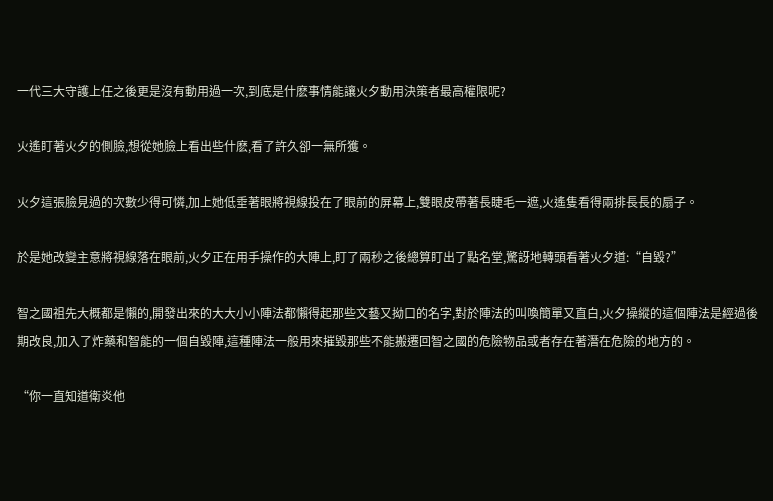一代三大守護上任之後更是沒有動用過一次,到底是什麽事情能讓火夕動用決策者最高權限呢?

火遙盯著火夕的側臉,想從她臉上看出些什麽,看了許久卻一無所獲。

火夕這張臉見過的次數少得可憐,加上她低垂著眼將視線投在了眼前的屏幕上,雙眼皮帶著長睫毛一遮,火遙隻看得兩排長長的扇子。

於是她改變主意將視線落在眼前,火夕正在用手操作的大陣上,盯了兩秒之後總算盯出了點名堂,驚訝地轉頭看著火夕道:“自毀?”

智之國祖先大概都是懶的,開發出來的大大小小陣法都懶得起那些文藝又拗口的名字,對於陣法的叫喚簡單又直白,火夕操縱的這個陣法是經過後期改良,加入了炸藥和智能的一個自毀陣,這種陣法一般用來摧毀那些不能搬遷回智之國的危險物品或者存在著潛在危險的地方的。

“你一直知道衛炎他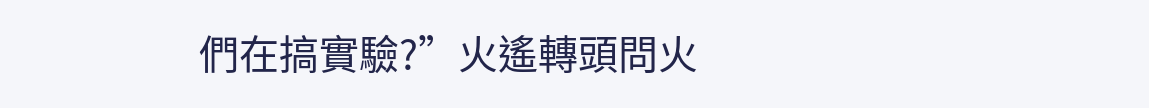們在搞實驗?”火遙轉頭問火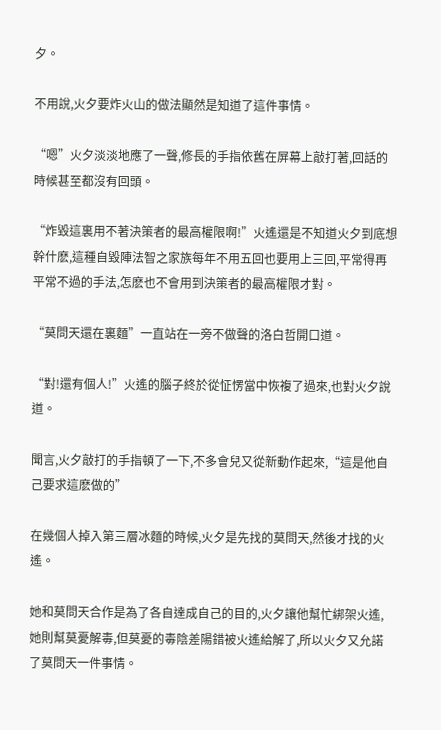夕。

不用說,火夕要炸火山的做法顯然是知道了這件事情。

“嗯”火夕淡淡地應了一聲,修長的手指依舊在屏幕上敲打著,回話的時候甚至都沒有回頭。

“炸毀這裏用不著決策者的最高權限啊!”火遙還是不知道火夕到底想幹什麽,這種自毀陣法智之家族每年不用五回也要用上三回,平常得再平常不過的手法,怎麽也不會用到決策者的最高權限才對。

“莫問天還在裏麵”一直站在一旁不做聲的洛白哲開口道。

“對!還有個人!”火遙的腦子終於從怔愣當中恢複了過來,也對火夕說道。

聞言,火夕敲打的手指頓了一下,不多會兒又從新動作起來,“這是他自己要求這麽做的”

在幾個人掉入第三層冰麵的時候,火夕是先找的莫問天,然後才找的火遙。

她和莫問天合作是為了各自達成自己的目的,火夕讓他幫忙綁架火遙,她則幫莫憂解毒,但莫憂的毒陰差陽錯被火遙給解了,所以火夕又允諾了莫問天一件事情。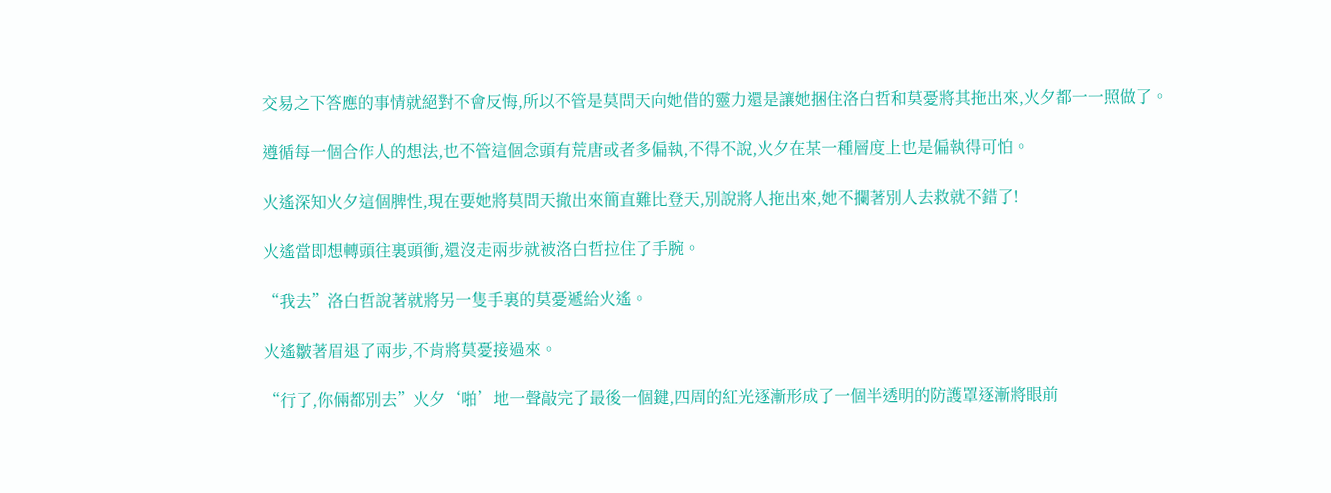交易之下答應的事情就絕對不會反悔,所以不管是莫問天向她借的靈力還是讓她捆住洛白哲和莫憂將其拖出來,火夕都一一照做了。

遵循每一個合作人的想法,也不管這個念頭有荒唐或者多偏執,不得不說,火夕在某一種層度上也是偏執得可怕。

火遙深知火夕這個脾性,現在要她將莫問天撤出來簡直難比登天,別說將人拖出來,她不攔著別人去救就不錯了!

火遙當即想轉頭往裏頭衝,還沒走兩步就被洛白哲拉住了手腕。

“我去”洛白哲說著就將另一隻手裏的莫憂遞給火遙。

火遙皺著眉退了兩步,不肯將莫憂接過來。

“行了,你倆都別去”火夕‘啪’地一聲敲完了最後一個鍵,四周的紅光逐漸形成了一個半透明的防護罩逐漸將眼前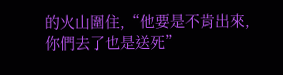的火山圍住,“他要是不肯出來,你們去了也是送死”